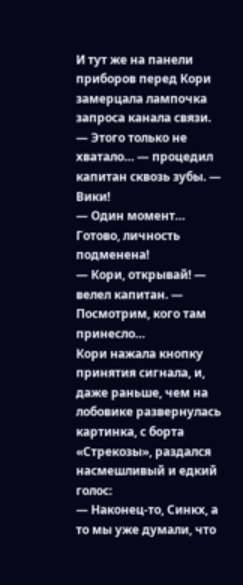И тут же на панели приборов перед Кори замерцала лампочка запроса канала связи.
— Этого только не хватало… — процедил капитан сквозь зубы. — Вики!
— Один момент… Готово, личность подменена!
— Кори, открывай! — велел капитан. — Посмотрим, кого там принесло…
Кори нажала кнопку принятия сигнала, и, даже раньше, чем на лобовике развернулась картинка, с борта «Стрекозы», раздался насмешливый и едкий голос:
— Наконец-то, Синкх, а то мы уже думали, что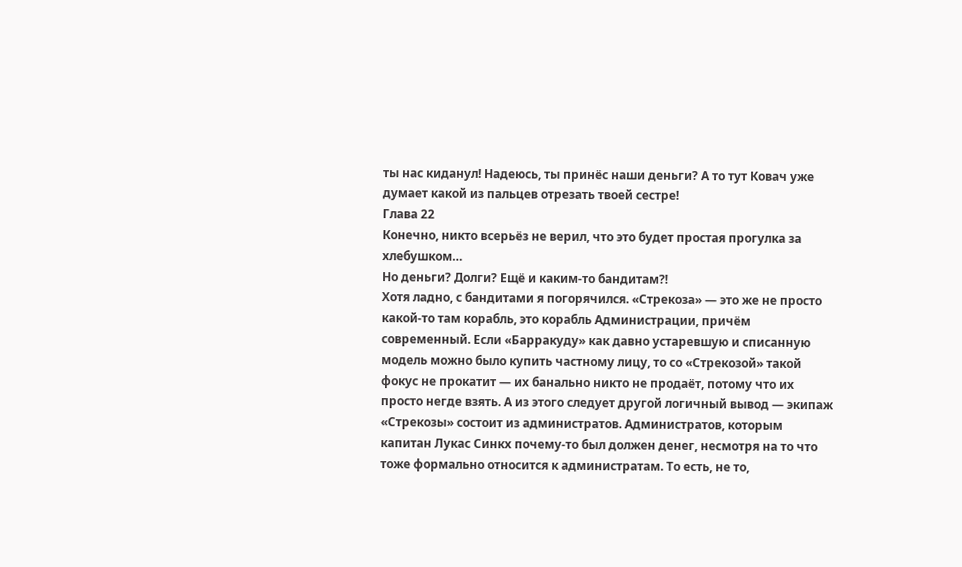ты нас киданул! Надеюсь, ты принёс наши деньги? А то тут Ковач уже думает какой из пальцев отрезать твоей сестре!
Глава 22
Конечно, никто всерьёз не верил, что это будет простая прогулка за хлебушком…
Но деньги? Долги? Ещё и каким-то бандитам⁈
Хотя ладно, с бандитами я погорячился. «Стрекоза» — это же не просто какой-то там корабль, это корабль Администрации, причём современный. Если «Барракуду» как давно устаревшую и списанную модель можно было купить частному лицу, то со «Стрекозой» такой фокус не прокатит — их банально никто не продаёт, потому что их просто негде взять. А из этого следует другой логичный вывод — экипаж «Стрекозы» состоит из администратов. Администратов, которым капитан Лукас Синкх почему-то был должен денег, несмотря на то что тоже формально относится к администратам. То есть, не то,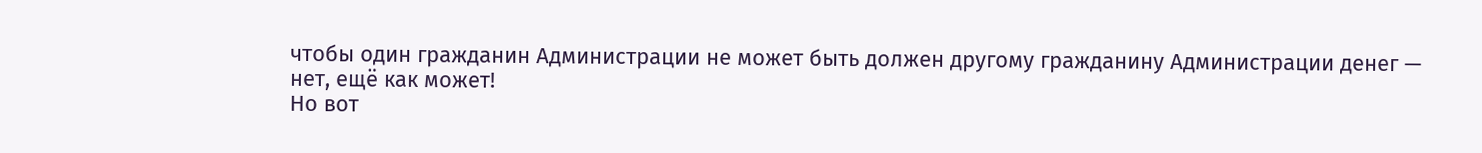чтобы один гражданин Администрации не может быть должен другому гражданину Администрации денег — нет, ещё как может!
Но вот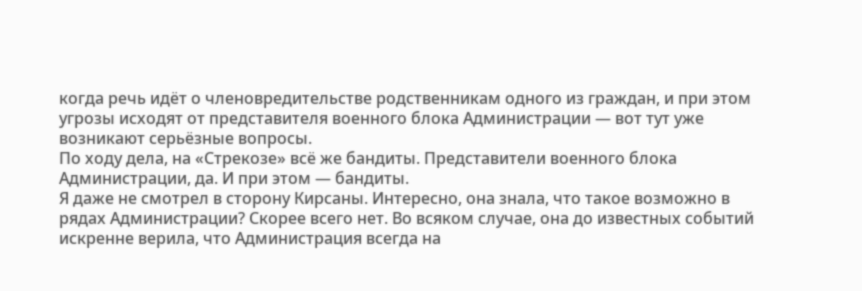когда речь идёт о членовредительстве родственникам одного из граждан, и при этом угрозы исходят от представителя военного блока Администрации — вот тут уже возникают серьёзные вопросы.
По ходу дела, на «Стрекозе» всё же бандиты. Представители военного блока Администрации, да. И при этом — бандиты.
Я даже не смотрел в сторону Кирсаны. Интересно, она знала, что такое возможно в рядах Администрации? Скорее всего нет. Во всяком случае, она до известных событий искренне верила, что Администрация всегда на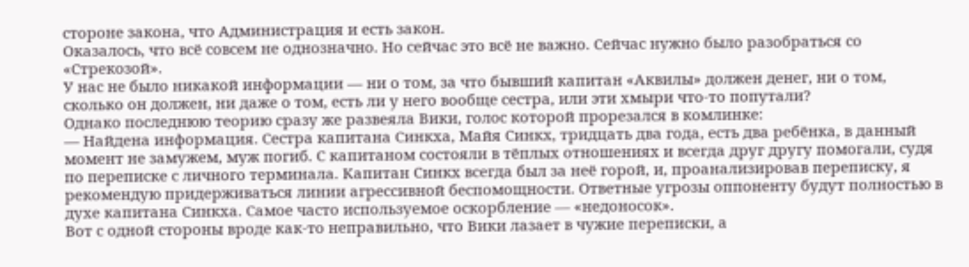стороне закона, что Администрация и есть закон.
Оказалось, что всё совсем не однозначно. Но сейчас это всё не важно. Сейчас нужно было разобраться со «Стрекозой».
У нас не было никакой информации — ни о том, за что бывший капитан «Аквилы» должен денег, ни о том, сколько он должен, ни даже о том, есть ли у него вообще сестра, или эти хмыри что-то попутали?
Однако последнюю теорию сразу же развеяла Вики, голос которой прорезался в комлинке:
— Найдена информация. Сестра капитана Синкха, Майя Синкх, тридцать два года, есть два ребёнка, в данный момент не замужем, муж погиб. С капитаном состояли в тёплых отношениях и всегда друг другу помогали, судя по переписке с личного терминала. Капитан Синкх всегда был за неё горой, и, проанализировав переписку, я рекомендую придерживаться линии агрессивной беспомощности. Ответные угрозы оппоненту будут полностью в духе капитана Синкха. Самое часто используемое оскорбление — «недоносок».
Вот с одной стороны вроде как-то неправильно, что Вики лазает в чужие переписки, а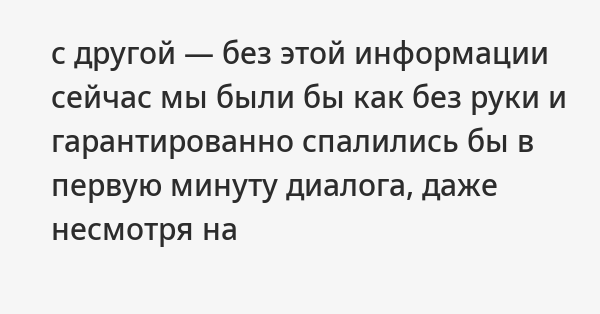с другой — без этой информации сейчас мы были бы как без руки и гарантированно спалились бы в первую минуту диалога, даже несмотря на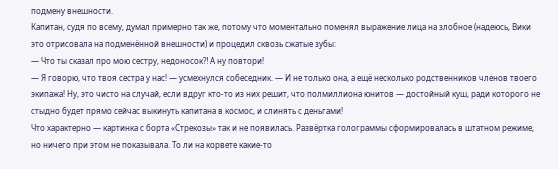подмену внешности.
Капитан, судя по всему, думал примерно так же, потому что моментально поменял выражение лица на злобное (надеюсь, Вики это отрисовала на подменённой внешности) и процедил сквозь сжатые зубы:
— Что ты сказал про мою сестру, недоносок⁈ А ну повтори!
— Я говорю, что твоя сестра у нас! — усмехнулся собеседник. — И не только она, а ещё несколько родственников членов твоего экипажа! Ну, это чисто на случай, если вдруг кто-то из них решит, что полмиллиона юнитов — достойный куш, ради которого не стыдно будет прямо сейчас выкинуть капитана в космос, и слинять с деньгами!
Что характерно — картинка с борта «Стрекозы» так и не появилась. Развёртка голограммы сформировалась в штатном режиме, но ничего при этом не показывала. То ли на корвете какие-то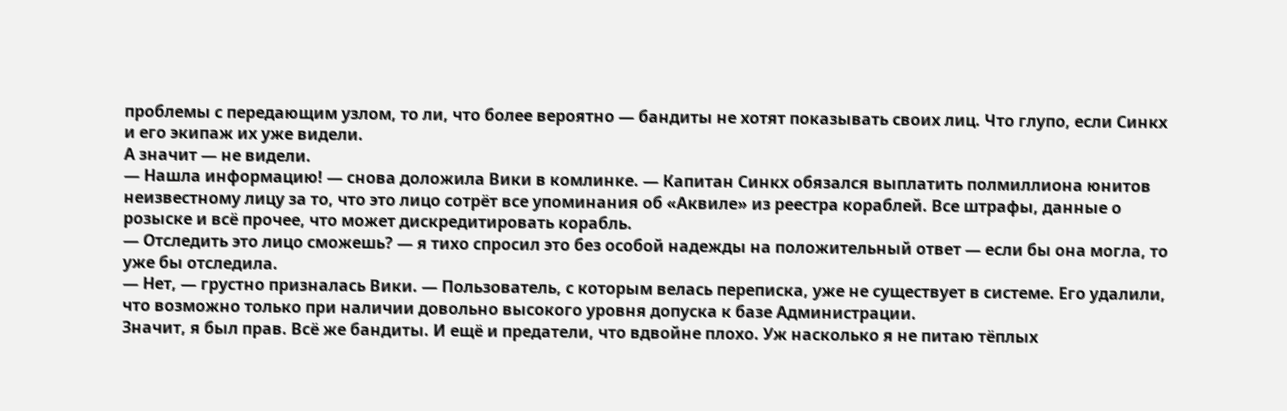проблемы с передающим узлом, то ли, что более вероятно — бандиты не хотят показывать своих лиц. Что глупо, если Синкх и его экипаж их уже видели.
А значит — не видели.
— Нашла информацию! — снова доложила Вики в комлинке. — Капитан Синкх обязался выплатить полмиллиона юнитов неизвестному лицу за то, что это лицо сотрёт все упоминания об «Аквиле» из реестра кораблей. Все штрафы, данные о розыске и всё прочее, что может дискредитировать корабль.
— Отследить это лицо сможешь? — я тихо спросил это без особой надежды на положительный ответ — если бы она могла, то уже бы отследила.
— Нет, — грустно призналась Вики. — Пользователь, с которым велась переписка, уже не существует в системе. Его удалили, что возможно только при наличии довольно высокого уровня допуска к базе Администрации.
Значит, я был прав. Всё же бандиты. И ещё и предатели, что вдвойне плохо. Уж насколько я не питаю тёплых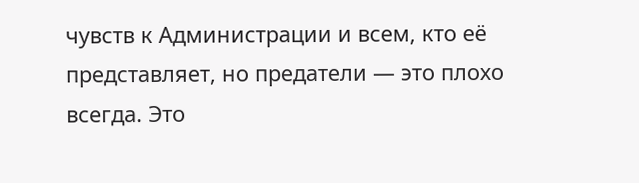чувств к Администрации и всем, кто её представляет, но предатели — это плохо всегда. Это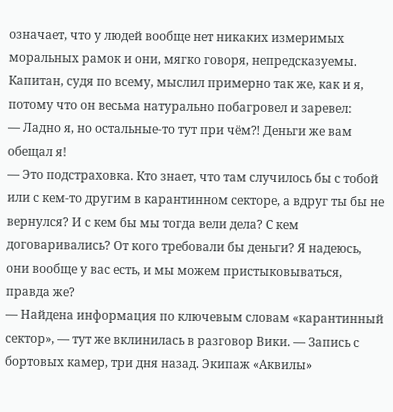означает, что у людей вообще нет никаких измеримых моральных рамок и они, мягко говоря, непредсказуемы.
Капитан, судя по всему, мыслил примерно так же, как и я, потому что он весьма натурально побагровел и заревел:
— Ладно я, но остальные-то тут при чём⁈ Деньги же вам обещал я!
— Это подстраховка. Кто знает, что там случилось бы с тобой или с кем-то другим в карантинном секторе, а вдруг ты бы не вернулся? И с кем бы мы тогда вели дела? С кем договаривались? От кого требовали бы деньги? Я надеюсь, они вообще у вас есть, и мы можем пристыковываться, правда же?
— Найдена информация по ключевым словам «карантинный сектор», — тут же вклинилась в разговор Вики. — Запись с бортовых камер, три дня назад. Экипаж «Аквилы»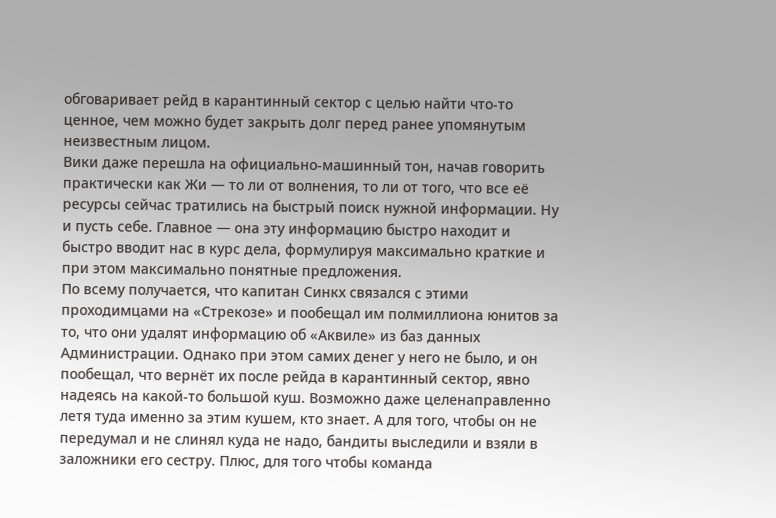обговаривает рейд в карантинный сектор с целью найти что-то ценное, чем можно будет закрыть долг перед ранее упомянутым неизвестным лицом.
Вики даже перешла на официально-машинный тон, начав говорить практически как Жи — то ли от волнения, то ли от того, что все её ресурсы сейчас тратились на быстрый поиск нужной информации. Ну и пусть себе. Главное — она эту информацию быстро находит и быстро вводит нас в курс дела, формулируя максимально краткие и при этом максимально понятные предложения.
По всему получается, что капитан Синкх связался с этими проходимцами на «Стрекозе» и пообещал им полмиллиона юнитов за то, что они удалят информацию об «Аквиле» из баз данных Администрации. Однако при этом самих денег у него не было, и он пообещал, что вернёт их после рейда в карантинный сектор, явно надеясь на какой-то большой куш. Возможно даже целенаправленно летя туда именно за этим кушем, кто знает. А для того, чтобы он не передумал и не слинял куда не надо, бандиты выследили и взяли в заложники его сестру. Плюс, для того чтобы команда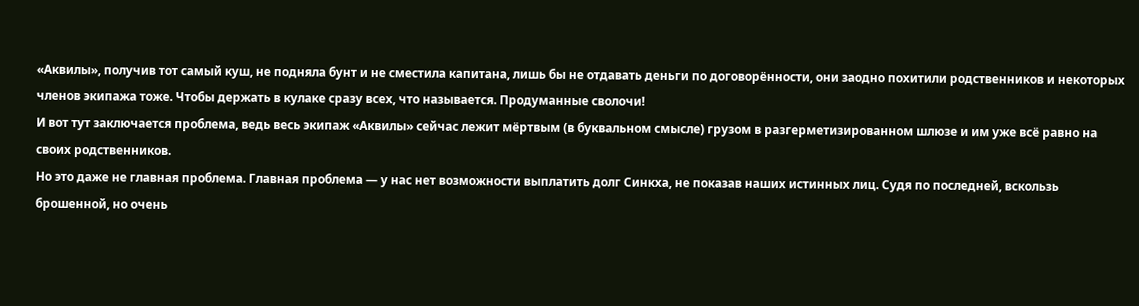«Аквилы», получив тот самый куш, не подняла бунт и не сместила капитана, лишь бы не отдавать деньги по договорённости, они заодно похитили родственников и некоторых членов экипажа тоже. Чтобы держать в кулаке сразу всех, что называется. Продуманные сволочи!
И вот тут заключается проблема, ведь весь экипаж «Аквилы» сейчас лежит мёртвым (в буквальном смысле) грузом в разгерметизированном шлюзе и им уже всё равно на своих родственников.
Но это даже не главная проблема. Главная проблема — у нас нет возможности выплатить долг Синкха, не показав наших истинных лиц. Судя по последней, вскользь брошенной, но очень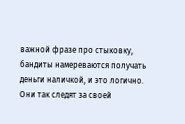важной фразе про стыковку, бандиты намереваются получать деньги наличкой, и это логично. Они так следят за своей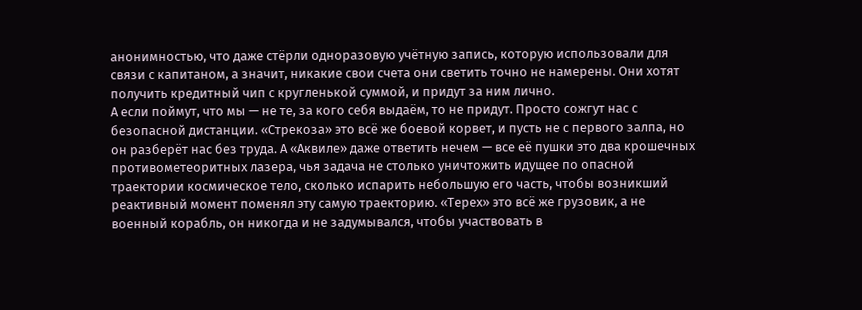анонимностью, что даже стёрли одноразовую учётную запись, которую использовали для связи с капитаном, а значит, никакие свои счета они светить точно не намерены. Они хотят получить кредитный чип с кругленькой суммой, и придут за ним лично.
А если поймут, что мы — не те, за кого себя выдаём, то не придут. Просто сожгут нас с безопасной дистанции. «Стрекоза» это всё же боевой корвет, и пусть не с первого залпа, но он разберёт нас без труда. А «Аквиле» даже ответить нечем — все её пушки это два крошечных противометеоритных лазера, чья задача не столько уничтожить идущее по опасной траектории космическое тело, сколько испарить небольшую его часть, чтобы возникший реактивный момент поменял эту самую траекторию. «Терех» это всё же грузовик, а не военный корабль, он никогда и не задумывался, чтобы участвовать в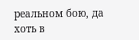реальном бою, да хоть в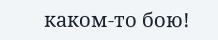каком-то бою!